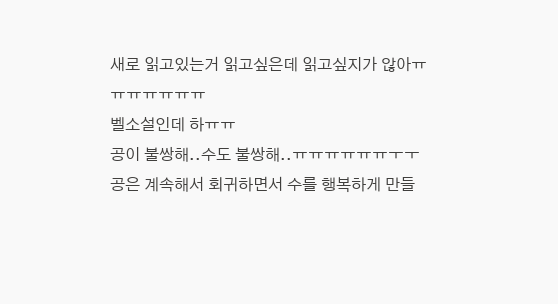새로 읽고있는거 읽고싶은데 읽고싶지가 않아ㅠㅠㅠㅠㅠㅠㅠ
벨소설인데 하ㅠㅠ
공이 불쌍해..수도 불쌍해..ㅠㅠㅠㅠㅠㅠㅜㅜ
공은 계속해서 회귀하면서 수를 행복하게 만들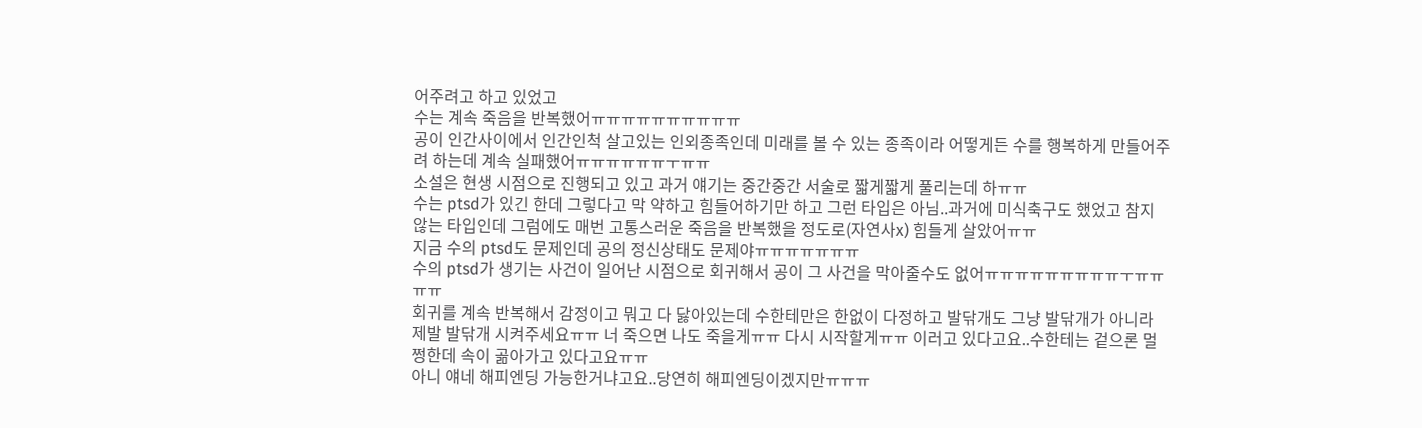어주려고 하고 있었고
수는 계속 죽음을 반복했어ㅠㅠㅠㅠㅠㅠㅠㅠㅠㅠ
공이 인간사이에서 인간인척 살고있는 인외종족인데 미래를 볼 수 있는 종족이라 어떻게든 수를 행복하게 만들어주려 하는데 계속 실패했어ㅠㅠㅠㅠㅠㅠㅜㅠㅠ
소설은 현생 시점으로 진행되고 있고 과거 얘기는 중간중간 서술로 짧게짧게 풀리는데 하ㅠㅠ
수는 ptsd가 있긴 한데 그렇다고 막 약하고 힘들어하기만 하고 그런 타입은 아님..과거에 미식축구도 했었고 참지 않는 타입인데 그럼에도 매번 고통스러운 죽음을 반복했을 정도로(자연사x) 힘들게 살았어ㅠㅠ
지금 수의 ptsd도 문제인데 공의 정신상태도 문제야ㅠㅠㅠㅠㅠㅠㅠ
수의 ptsd가 생기는 사건이 일어난 시점으로 회귀해서 공이 그 사건을 막아줄수도 없어ㅠㅠㅠㅠㅠㅠㅠㅠㅠㅜㅠㅠㅠㅠ
회귀를 계속 반복해서 감정이고 뭐고 다 닳아있는데 수한테만은 한없이 다정하고 발닦개도 그냥 발닦개가 아니라 제발 발닦개 시켜주세요ㅠㅠ 너 죽으면 나도 죽을게ㅠㅠ 다시 시작할게ㅠㅠ 이러고 있다고요..수한테는 겉으론 멀쩡한데 속이 곪아가고 있다고요ㅠㅠ
아니 얘네 해피엔딩 가능한거냐고요..당연히 해피엔딩이겠지만ㅠㅠㅠ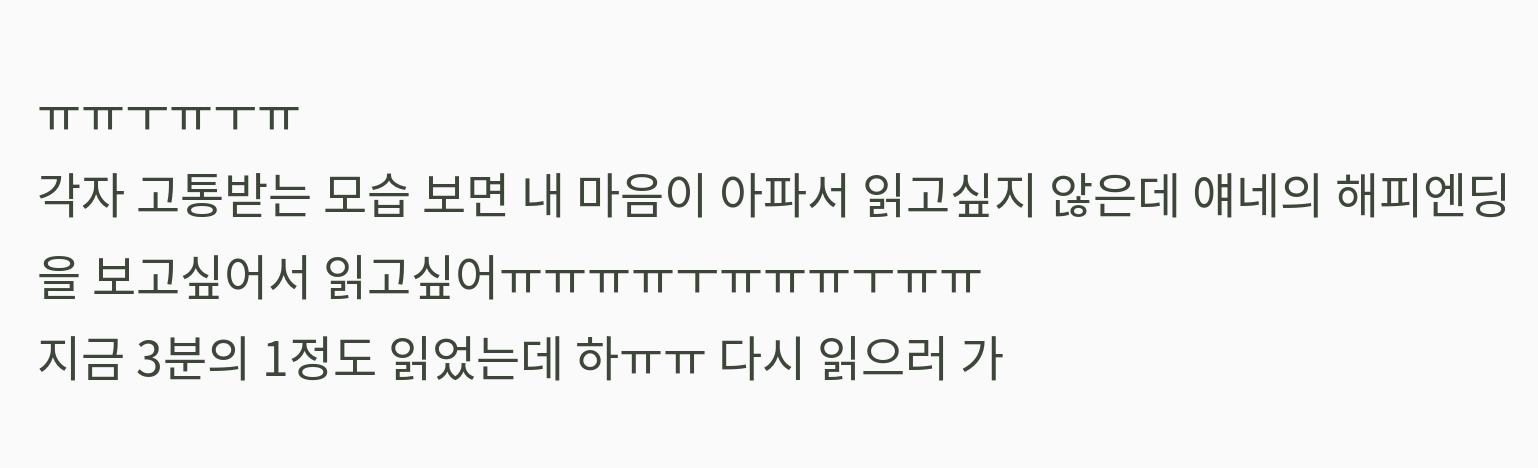ㅠㅠㅜㅠㅜㅠ
각자 고통받는 모습 보면 내 마음이 아파서 읽고싶지 않은데 얘네의 해피엔딩을 보고싶어서 읽고싶어ㅠㅠㅠㅠㅜㅠㅠㅠㅜㅠㅠ
지금 3분의 1정도 읽었는데 하ㅠㅠ 다시 읽으러 가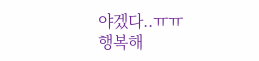야겠다..ㅠㅠ
행복해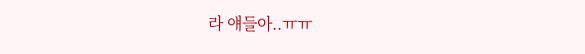라 얘들아..ㅠㅠ